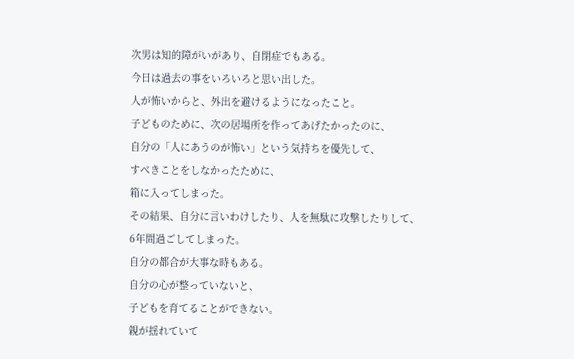次男は知的障がいがあり、自閉症でもある。
今日は過去の事をいろいろと思い出した。
人が怖いからと、外出を避けるようになったこと。
子どものために、次の居場所を作ってあげたかったのに、
自分の「人にあうのが怖い」という気持ちを優先して、
すべきことをしなかったために、
箱に入ってしまった。
その結果、自分に言いわけしたり、人を無駄に攻撃したりして、
6年間過ごしてしまった。
自分の都合が大事な時もある。
自分の心が整っていないと、
子どもを育てることができない。
親が揺れていて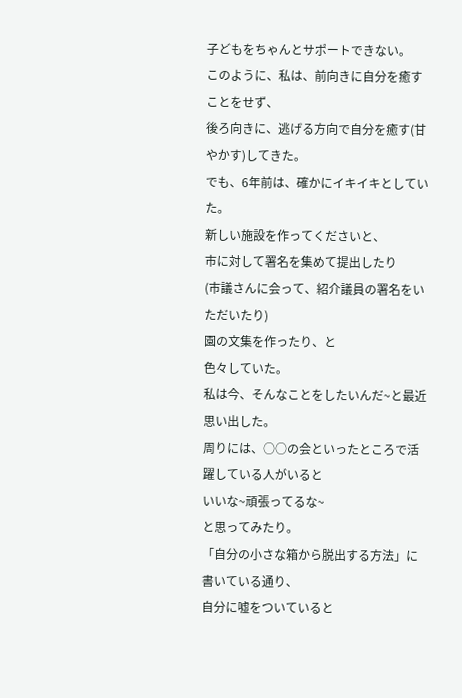子どもをちゃんとサポートできない。
このように、私は、前向きに自分を癒すことをせず、
後ろ向きに、逃げる方向で自分を癒す(甘やかす)してきた。
でも、6年前は、確かにイキイキとしていた。
新しい施設を作ってくださいと、
市に対して署名を集めて提出したり
(市議さんに会って、紹介議員の署名をいただいたり)
園の文集を作ったり、と
色々していた。
私は今、そんなことをしたいんだ~と最近思い出した。
周りには、○○の会といったところで活躍している人がいると
いいな~頑張ってるな~
と思ってみたり。
「自分の小さな箱から脱出する方法」に書いている通り、
自分に嘘をついていると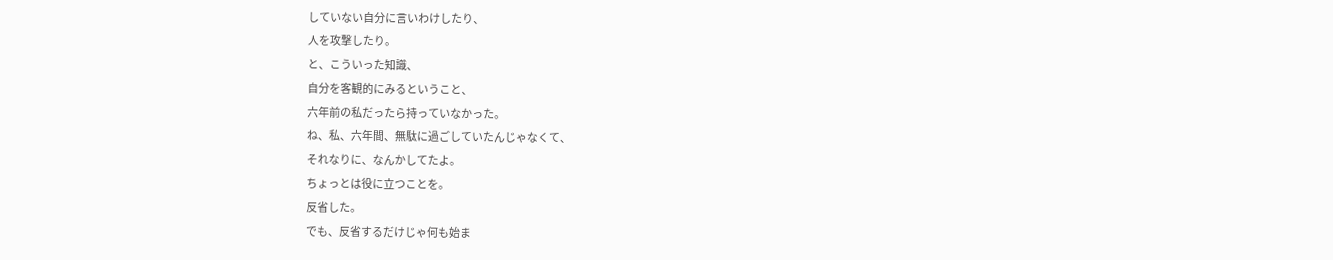していない自分に言いわけしたり、
人を攻撃したり。
と、こういった知識、
自分を客観的にみるということ、
六年前の私だったら持っていなかった。
ね、私、六年間、無駄に過ごしていたんじゃなくて、
それなりに、なんかしてたよ。
ちょっとは役に立つことを。
反省した。
でも、反省するだけじゃ何も始ま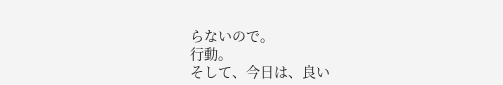らないので。
行動。
そして、今日は、良い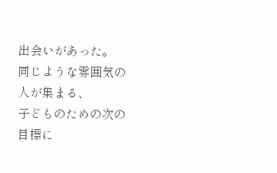出会いがあった。
同じような雰囲気の人が集まる、
子どものための次の目標に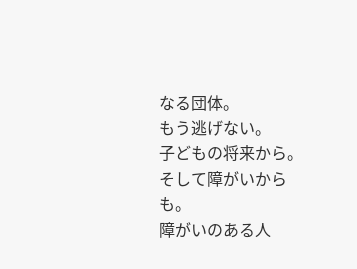なる団体。
もう逃げない。
子どもの将来から。
そして障がいからも。
障がいのある人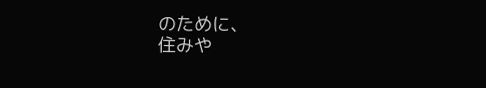のために、
住みや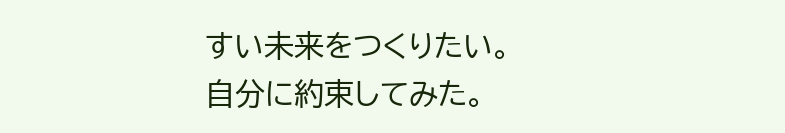すい未来をつくりたい。
自分に約束してみた。